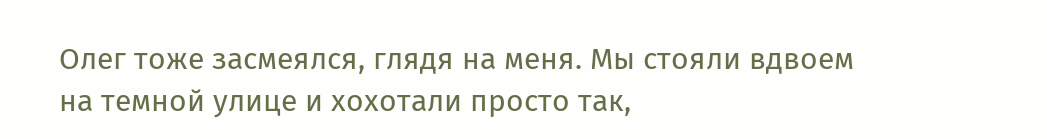Олег тоже засмеялся, глядя на меня. Мы стояли вдвоем на темной улице и хохотали просто так,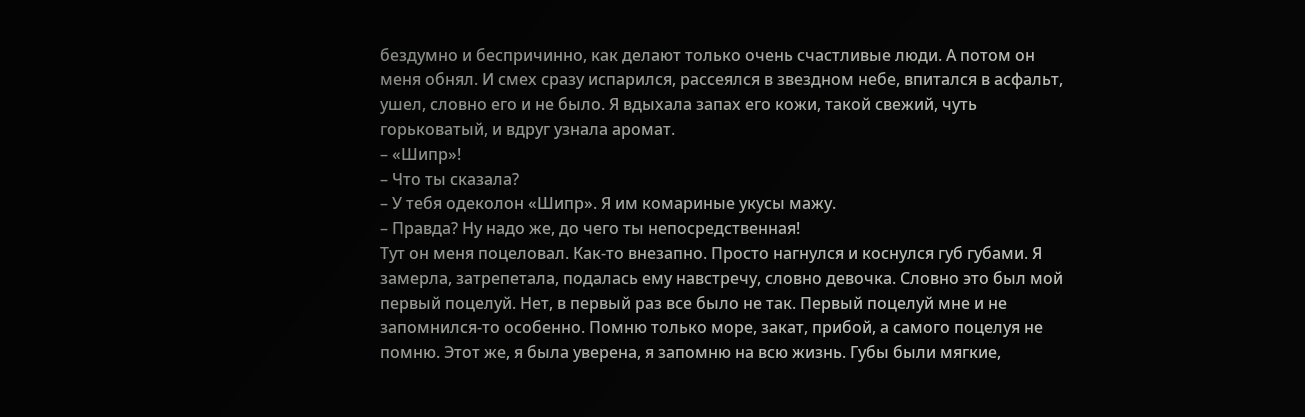бездумно и беспричинно, как делают только очень счастливые люди. А потом он меня обнял. И смех сразу испарился, рассеялся в звездном небе, впитался в асфальт, ушел, словно его и не было. Я вдыхала запах его кожи, такой свежий, чуть горьковатый, и вдруг узнала аромат.
– «Шипр»!
– Что ты сказала?
– У тебя одеколон «Шипр». Я им комариные укусы мажу.
– Правда? Ну надо же, до чего ты непосредственная!
Тут он меня поцеловал. Как-то внезапно. Просто нагнулся и коснулся губ губами. Я замерла, затрепетала, подалась ему навстречу, словно девочка. Словно это был мой первый поцелуй. Нет, в первый раз все было не так. Первый поцелуй мне и не запомнился-то особенно. Помню только море, закат, прибой, а самого поцелуя не помню. Этот же, я была уверена, я запомню на всю жизнь. Губы были мягкие,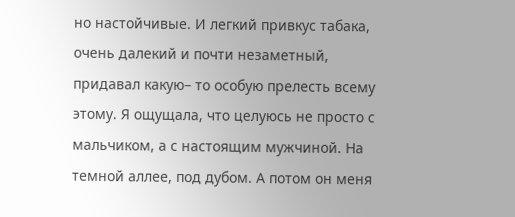но настойчивые. И легкий привкус табака, очень далекий и почти незаметный, придавал какую– то особую прелесть всему этому. Я ощущала, что целуюсь не просто с мальчиком, а с настоящим мужчиной. На темной аллее, под дубом. А потом он меня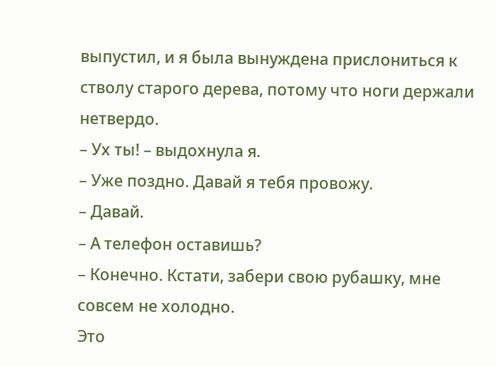выпустил, и я была вынуждена прислониться к стволу старого дерева, потому что ноги держали нетвердо.
– Ух ты! – выдохнула я.
– Уже поздно. Давай я тебя провожу.
– Давай.
– А телефон оставишь?
– Конечно. Кстати, забери свою рубашку, мне совсем не холодно.
Это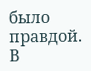было правдой. В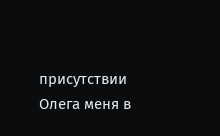присутствии Олега меня в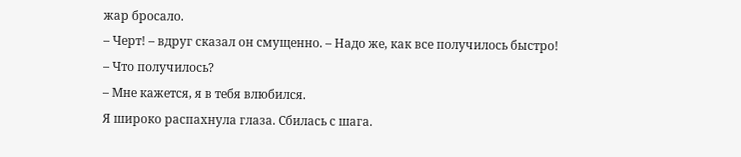жар бросало.
– Черт! – вдруг сказал он смущенно. – Надо же, как все получилось быстро!
– Что получилось?
– Мне кажется, я в тебя влюбился.
Я широко распахнула глаза. Сбилась с шага.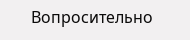Вопросительно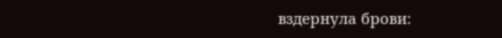вздернула брови: